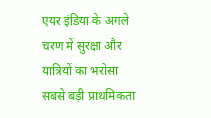एयर इंडिया के अगले चरण में सुरक्षा और यात्रियों का भरोसा सबसे बड़ी प्राथमिकता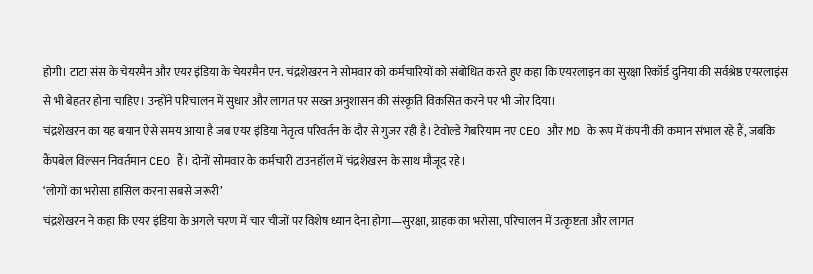होगी। टाटा संस के चेयरमैन और एयर इंडिया के चेयरमैन एन. चंद्रशेखरन ने सोमवार को कर्मचारियों को संबोधित करते हुए कहा कि एयरलाइन का सुरक्षा रिकॉर्ड दुनिया की सर्वश्रेष्ठ एयरलाइंस से भी बेहतर होना चाहिए। उन्होंने परिचालन में सुधार और लागत पर सख्त अनुशासन की संस्कृति विकसित करने पर भी जोर दिया।
चंद्रशेखरन का यह बयान ऐसे समय आया है जब एयर इंडिया नेतृत्व परिवर्तन के दौर से गुजर रही है। टेवोल्डे गेबरियाम नए CEO और MD के रूप में कंपनी की कमान संभाल रहे हैं, जबकि कैंपबेल विल्सन निवर्तमान CEO हैं। दोनों सोमवार के कर्मचारी टाउनहॉल में चंद्रशेखरन के साथ मौजूद रहे।
‘लोगों का भरोसा हासिल करना सबसे जरूरी’
चंद्रशेखरन ने कहा कि एयर इंडिया के अगले चरण में चार चीजों पर विशेष ध्यान देना होगा—सुरक्षा, ग्राहक का भरोसा, परिचालन में उत्कृष्टता और लागत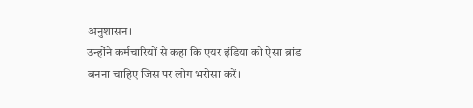अनुशासन।
उन्होंने कर्मचारियों से कहा कि एयर इंडिया को ऐसा ब्रांड बनना चाहिए जिस पर लोग भरोसा करें।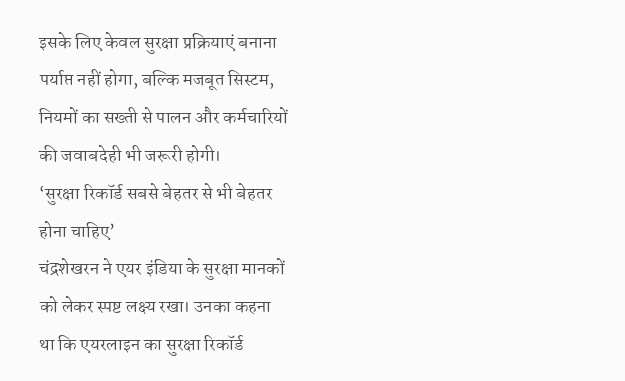इसके लिए केवल सुरक्षा प्रक्रियाएं बनाना पर्याप्त नहीं होगा, बल्कि मजबूत सिस्टम, नियमों का सख्ती से पालन और कर्मचारियों की जवाबदेही भी जरूरी होगी।
‘सुरक्षा रिकॉर्ड सबसे बेहतर से भी बेहतर होना चाहिए’
चंद्रशेखरन ने एयर इंडिया के सुरक्षा मानकों को लेकर स्पष्ट लक्ष्य रखा। उनका कहना था कि एयरलाइन का सुरक्षा रिकॉर्ड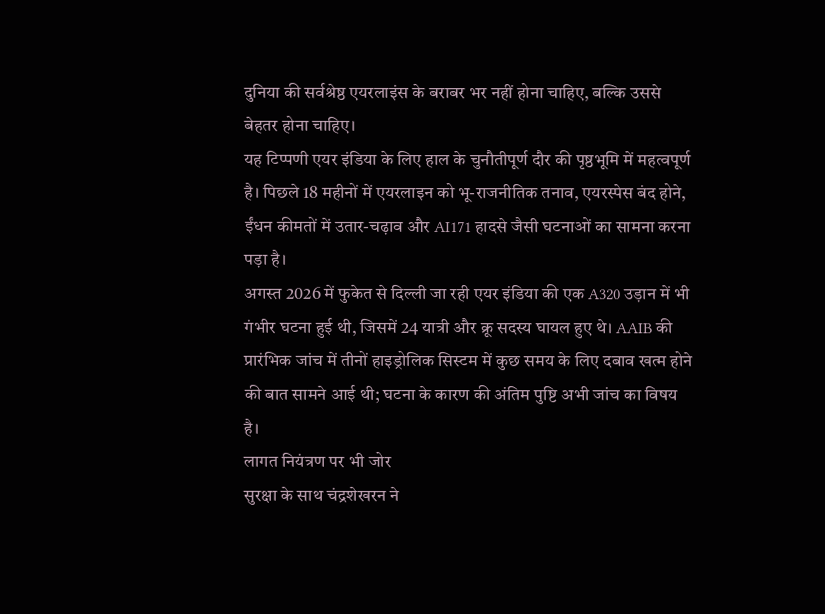दुनिया की सर्वश्रेष्ठ एयरलाइंस के बराबर भर नहीं होना चाहिए, बल्कि उससे बेहतर होना चाहिए।
यह टिप्पणी एयर इंडिया के लिए हाल के चुनौतीपूर्ण दौर की पृष्ठभूमि में महत्वपूर्ण है। पिछले 18 महीनों में एयरलाइन को भू-राजनीतिक तनाव, एयरस्पेस बंद होने, ईंधन कीमतों में उतार-चढ़ाव और AI171 हादसे जैसी घटनाओं का सामना करना पड़ा है।
अगस्त 2026 में फुकेत से दिल्ली जा रही एयर इंडिया की एक A320 उड़ान में भी गंभीर घटना हुई थी, जिसमें 24 यात्री और क्रू सदस्य घायल हुए थे। AAIB की प्रारंभिक जांच में तीनों हाइड्रोलिक सिस्टम में कुछ समय के लिए दबाव खत्म होने की बात सामने आई थी; घटना के कारण की अंतिम पुष्टि अभी जांच का विषय है।
लागत नियंत्रण पर भी जोर
सुरक्षा के साथ चंद्रशेखरन ने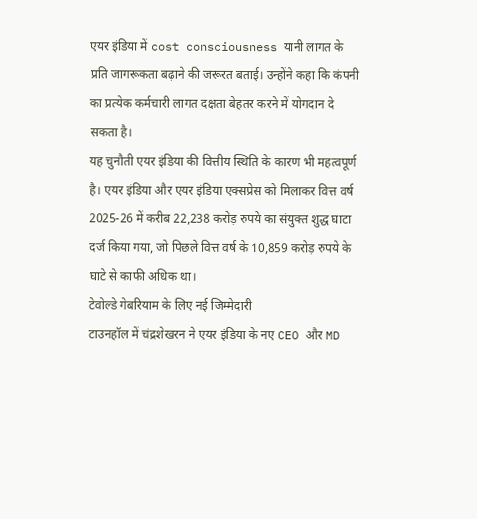एयर इंडिया में cost consciousness यानी लागत के प्रति जागरूकता बढ़ाने की जरूरत बताई। उन्होंने कहा कि कंपनी का प्रत्येक कर्मचारी लागत दक्षता बेहतर करने में योगदान दे सकता है।
यह चुनौती एयर इंडिया की वित्तीय स्थिति के कारण भी महत्वपूर्ण है। एयर इंडिया और एयर इंडिया एक्सप्रेस को मिलाकर वित्त वर्ष 2025-26 में करीब 22,238 करोड़ रुपये का संयुक्त शुद्ध घाटा दर्ज किया गया, जो पिछले वित्त वर्ष के 10,859 करोड़ रुपये के घाटे से काफी अधिक था।
टेवोल्डे गेबरियाम के लिए नई जिम्मेदारी
टाउनहॉल में चंद्रशेखरन ने एयर इंडिया के नए CEO और MD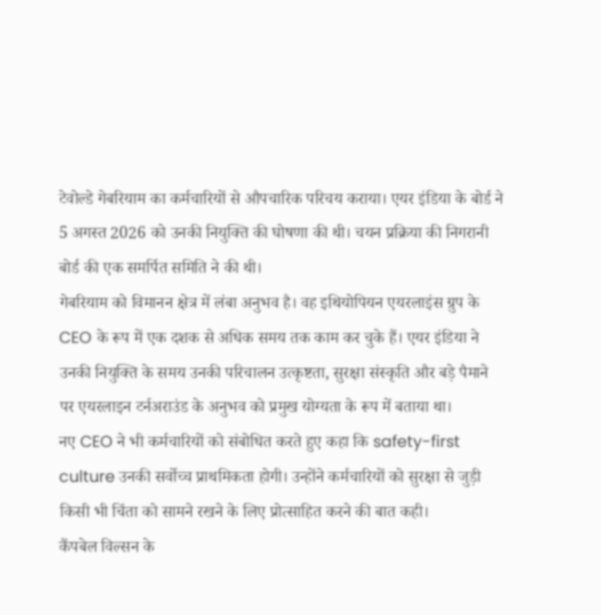टेवोल्डे गेबरियाम का कर्मचारियों से औपचारिक परिचय कराया। एयर इंडिया के बोर्ड ने 5 अगस्त 2026 को उनकी नियुक्ति की घोषणा की थी। चयन प्रक्रिया की निगरानी बोर्ड की एक समर्पित समिति ने की थी।
गेबरियाम को विमानन क्षेत्र में लंबा अनुभव है। वह इथियोपियन एयरलाइंस ग्रुप के CEO के रूप में एक दशक से अधिक समय तक काम कर चुके हैं। एयर इंडिया ने उनकी नियुक्ति के समय उनकी परिचालन उत्कृष्टता, सुरक्षा संस्कृति और बड़े पैमाने पर एयरलाइन टर्नअराउंड के अनुभव को प्रमुख योग्यता के रूप में बताया था।
नए CEO ने भी कर्मचारियों को संबोधित करते हुए कहा कि safety-first culture उनकी सर्वोच्च प्राथमिकता होगी। उन्होंने कर्मचारियों को सुरक्षा से जुड़ी किसी भी चिंता को सामने रखने के लिए प्रोत्साहित करने की बात कही।
कैंपबेल विल्सन के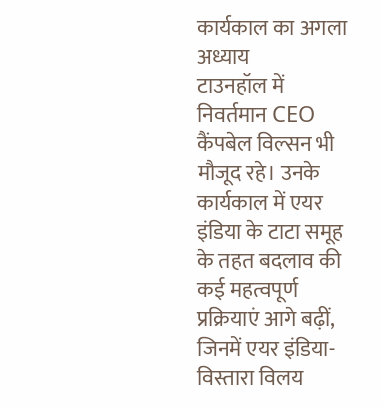कार्यकाल का अगला अध्याय
टाउनहॉल में निवर्तमान CEO कैंपबेल विल्सन भी मौजूद रहे। उनके कार्यकाल में एयर इंडिया के टाटा समूह के तहत बदलाव की कई महत्वपूर्ण प्रक्रियाएं आगे बढ़ीं, जिनमें एयर इंडिया-विस्तारा विलय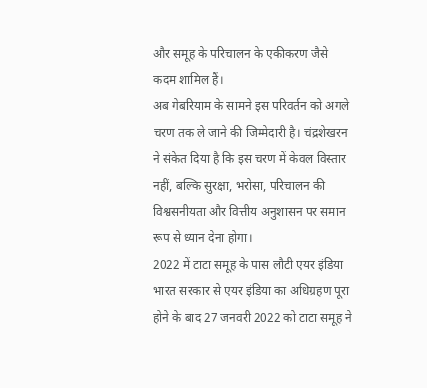और समूह के परिचालन के एकीकरण जैसे कदम शामिल हैं।
अब गेबरियाम के सामने इस परिवर्तन को अगले चरण तक ले जाने की जिम्मेदारी है। चंद्रशेखरन ने संकेत दिया है कि इस चरण में केवल विस्तार नहीं, बल्कि सुरक्षा, भरोसा, परिचालन की विश्वसनीयता और वित्तीय अनुशासन पर समान रूप से ध्यान देना होगा।
2022 में टाटा समूह के पास लौटी एयर इंडिया
भारत सरकार से एयर इंडिया का अधिग्रहण पूरा होने के बाद 27 जनवरी 2022 को टाटा समूह ने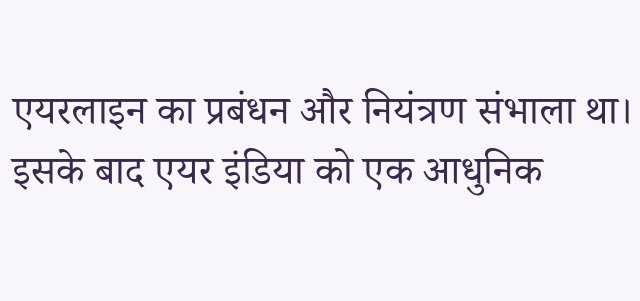एयरलाइन का प्रबंधन और नियंत्रण संभाला था। इसके बाद एयर इंडिया को एक आधुनिक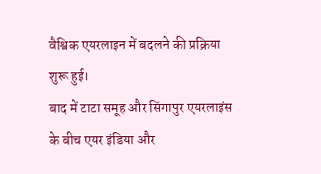वैश्विक एयरलाइन में बदलने की प्रक्रिया शुरू हुई।
बाद में टाटा समूह और सिंगापुर एयरलाइंस के बीच एयर इंडिया और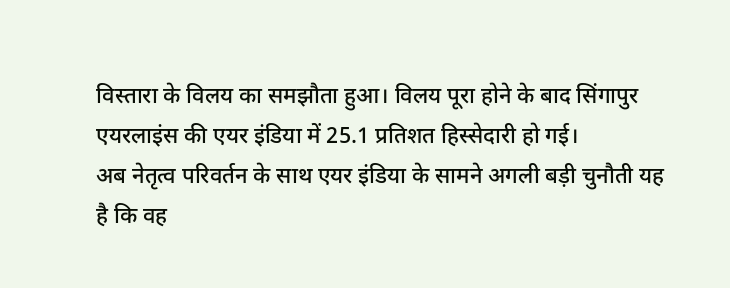विस्तारा के विलय का समझौता हुआ। विलय पूरा होने के बाद सिंगापुर एयरलाइंस की एयर इंडिया में 25.1 प्रतिशत हिस्सेदारी हो गई।
अब नेतृत्व परिवर्तन के साथ एयर इंडिया के सामने अगली बड़ी चुनौती यह है कि वह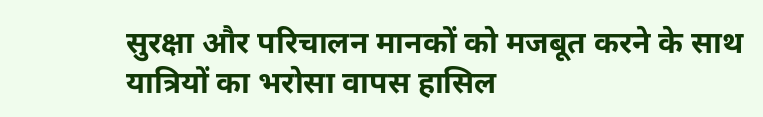सुरक्षा और परिचालन मानकों को मजबूत करने के साथ यात्रियों का भरोसा वापस हासिल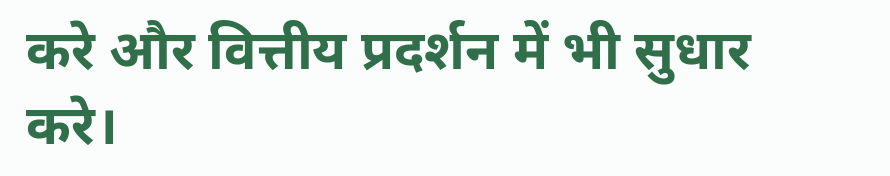करे और वित्तीय प्रदर्शन में भी सुधार करे।